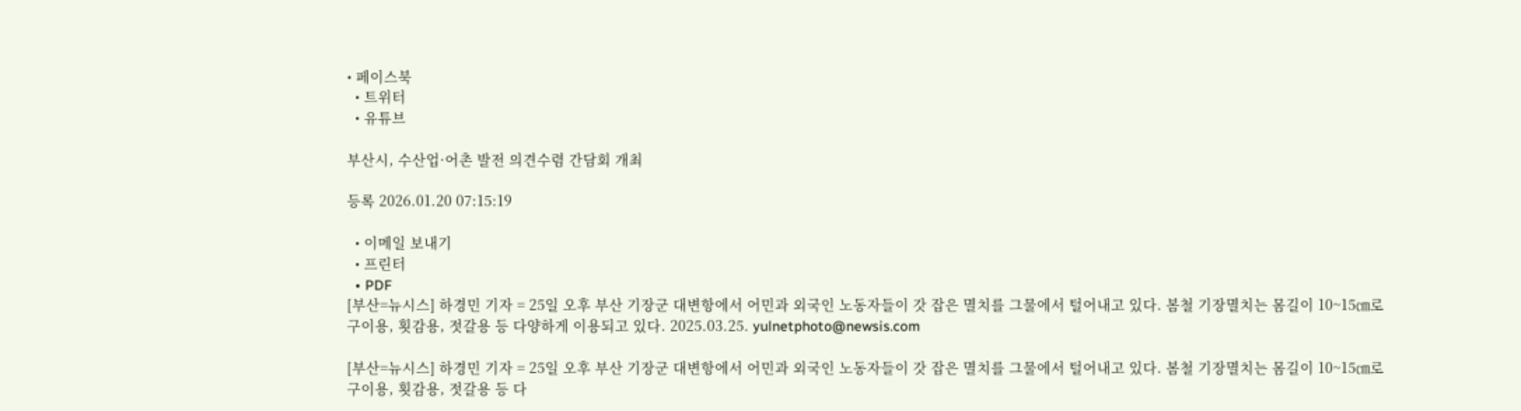• 페이스북
  • 트위터
  • 유튜브

부산시, 수산업·어촌 발전 의견수렴 간담회 개최

등록 2026.01.20 07:15:19

  • 이메일 보내기
  • 프린터
  • PDF
[부산=뉴시스] 하경민 기자 = 25일 오후 부산 기장군 대변항에서 어민과 외국인 노동자들이 갓 잡은 멸치를 그물에서 털어내고 있다. 봄철 기장멸치는 몸길이 10~15㎝로 구이용, 횟감용, 젓갈용 등 다양하게 이용되고 있다. 2025.03.25. yulnetphoto@newsis.com

[부산=뉴시스] 하경민 기자 = 25일 오후 부산 기장군 대변항에서 어민과 외국인 노동자들이 갓 잡은 멸치를 그물에서 털어내고 있다. 봄철 기장멸치는 몸길이 10~15㎝로 구이용, 횟감용, 젓갈용 등 다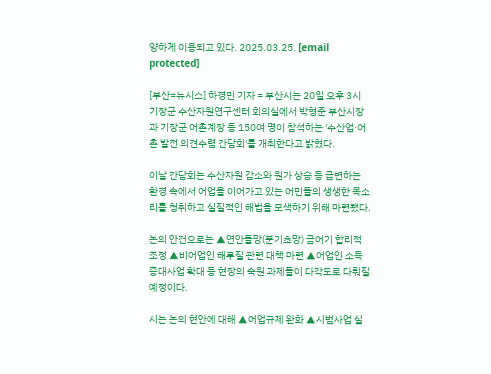양하게 이용되고 있다. 2025.03.25. [email protected]

[부산=뉴시스] 하경민 기자 = 부산시는 20일 오후 3시 기장군 수산자원연구센터 회의실에서 박형준 부산시장과 기장군 어촌계장 등 150여 명이 참석하는 '수산업·어촌 발전 의견수렴 간담회'를 개최한다고 밝혔다.

이날 간담회는 수산자원 감소와 원가 상승 등 급변하는 환경 속에서 어업을 이어가고 있는 어민들의 생생한 목소리를 청취하고 실질적인 해법을 모색하기 위해 마련됐다.

논의 안건으로는 ▲연안들망(분기초망) 금어기 합리적 조정 ▲비어업인 해루질 관련 대책 마련 ▲어업인 소득증대사업 확대 등 현장의 숙원 과제들이 다각도로 다뤄질 예정이다.

시는 논의 현안에 대해 ▲어업규제 완화 ▲시범사업 실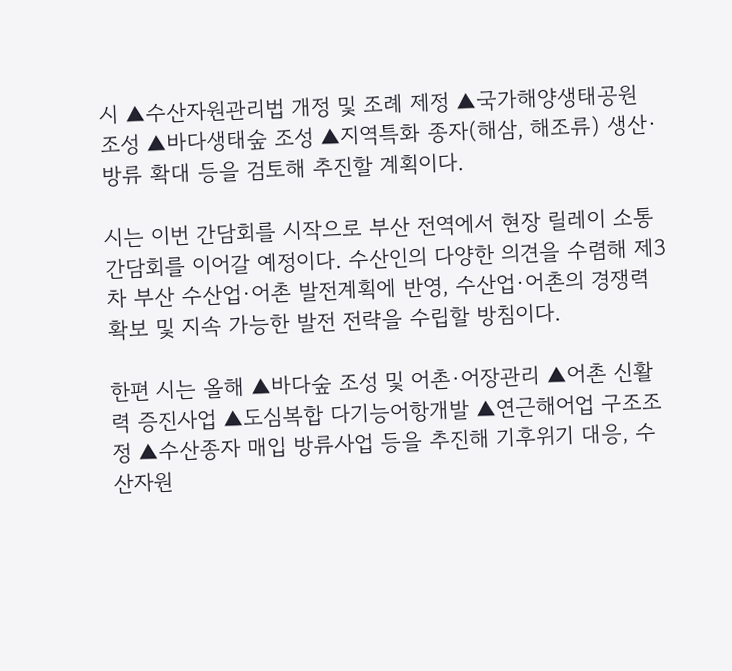시 ▲수산자원관리법 개정 및 조례 제정 ▲국가해양생태공원 조성 ▲바다생태숲 조성 ▲지역특화 종자(해삼, 해조류) 생산·방류 확대 등을 검토해 추진할 계획이다.

시는 이번 간담회를 시작으로 부산 전역에서 현장 릴레이 소통 간담회를 이어갈 예정이다. 수산인의 다양한 의견을 수렴해 제3차 부산 수산업·어촌 발전계획에 반영, 수산업·어촌의 경쟁력 확보 및 지속 가능한 발전 전략을 수립할 방침이다.

한편 시는 올해 ▲바다숲 조성 및 어촌·어장관리 ▲어촌 신활력 증진사업 ▲도심복합 다기능어항개발 ▲연근해어업 구조조정 ▲수산종자 매입 방류사업 등을 추진해 기후위기 대응, 수산자원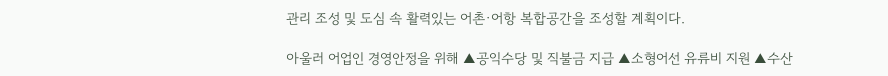관리 조성 및 도심 속 활력있는 어촌·어항 복합공간을 조성할 계획이다.

아울러 어업인 경영안정을 위해 ▲공익수당 및 직불금 지급 ▲소형어선 유류비 지원 ▲수산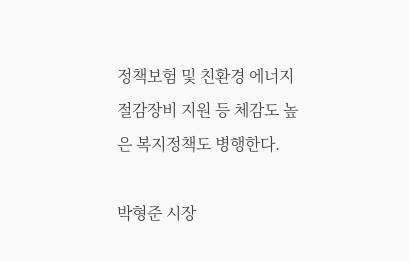정책보험 및 친환경 에너지 절감장비 지원 등 체감도 높은 복지정책도 병행한다.

박형준 시장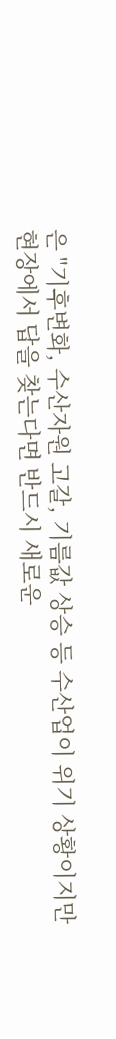은 "기후변화, 수산자원 고갈, 기름값 상승 등 수산업이 위기 상황이지만 현장에서 답을 찾는다면 반드시 새로운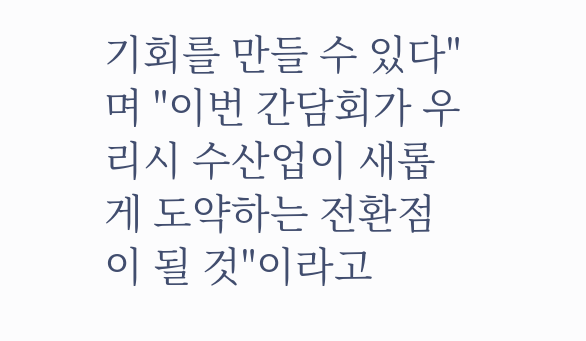기회를 만들 수 있다"며 "이번 간담회가 우리시 수산업이 새롭게 도약하는 전환점이 될 것"이라고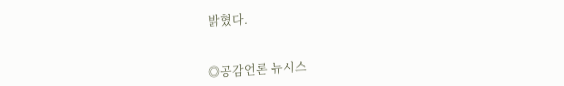밝혔다.


◎공감언론 뉴시스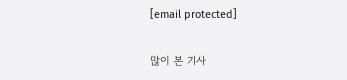[email protected]

많이 본 기사